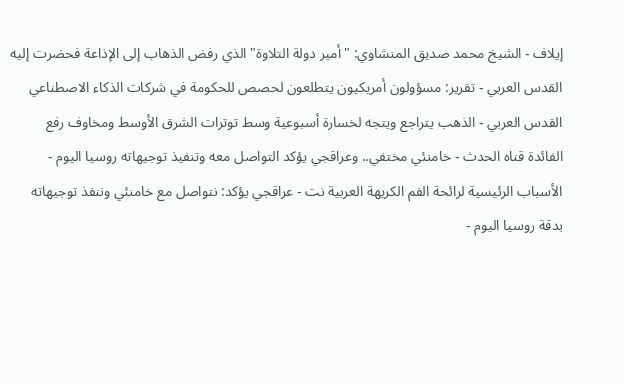إيلاف - الشيخ محمد صديق المنشاوي: "أمير دولة التلاوة" الذي رفض الذهاب إلى الإذاعة فحضرت إليه القدس العربي - تقرير: مسؤولون أمريكيون يتطلعون لحصص للحكومة في شركات الذكاء الاصطناعي القدس العربي - الذهب يتراجع ويتجه لخسارة أسبوعية وسط توترات الشرق الأوسط ومخاوف رفع الفائدة قناه الحدث - خامنئي مختفي.. وعراقجي يؤكد التواصل معه وتنفيذ توجيهاته روسيا اليوم - الأسباب الرئيسية لرائحة الفم الكريهة العربية نت - عراقجي يؤكد: نتواصل مع خامنئي وننفذ توجيهاته بدقة روسيا اليوم -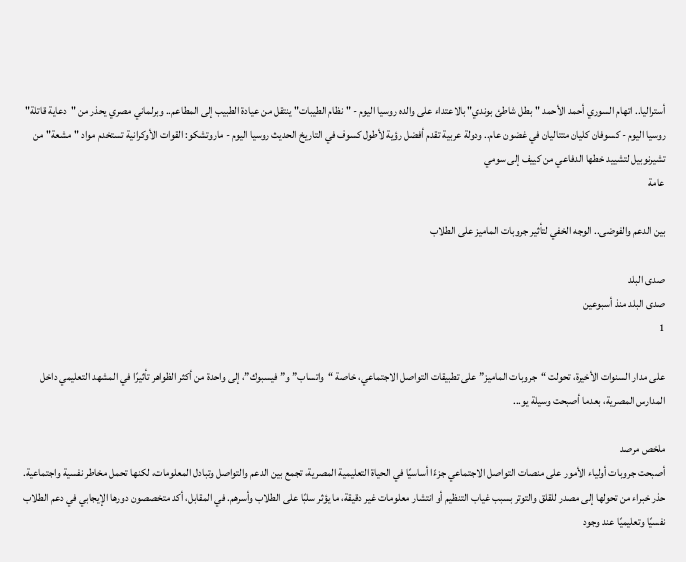أستراليا.. اتهام السوري أحمد الأحمد "بطل شاطئ بوندي" بالاعتداء على والده روسيا اليوم - "نظام الطيبات" ينتقل من عيادة الطبيب إلى المطاعم.. وبرلماني مصري يحذر من "دعاية قاتلة" روسيا اليوم - كسوفان كليان متتاليان في غضون عام.. ودولة عربية تقدم أفضل رؤية لأطول كسوف في التاريخ الحديث روسيا اليوم - ماروتشكو: القوات الأوكرانية تستخدم مواد "مشعة" من تشيرنوبيل لتشييد خطها الدفاعي من كييف إلى سومي
عامة

بين الدعم والفوضى.. الوجه الخفي لتأثير جروبات الماميز على الطلاب

صدى البلد
صدى البلد منذ أسبوعين
1

على مدار السنوات الأخيرة، تحولت “جروبات الماميز” على تطبيقات التواصل الاجتماعي، خاصة “واتساب” و”فيسبوك”، إلى واحدة من أكثر الظواهر تأثيرًا في المشهد التعليمي داخل المدارس المصرية، بعدما أصبحت وسيلة يو...

ملخص مرصد
أصبحت جروبات أولياء الأمور على منصات التواصل الاجتماعي جزءًا أساسيًا في الحياة التعليمية المصرية، تجمع بين الدعم والتواصل وتبادل المعلومات، لكنها تحمل مخاطر نفسية واجتماعية. حذر خبراء من تحولها إلى مصدر للقلق والتوتر بسبب غياب التنظيم أو انتشار معلومات غير دقيقة، ما يؤثر سلبًا على الطلاب وأسرهم. في المقابل، أكد متخصصون دورها الإيجابي في دعم الطلاب نفسيًا وتعليميًا عند وجود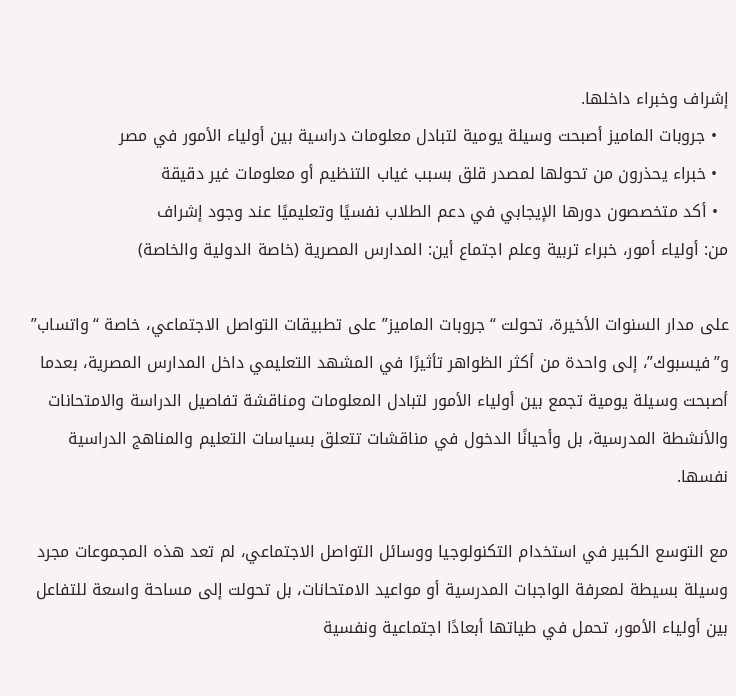إشراف وخبراء داخلها.
  • جروبات الماميز أصبحت وسيلة يومية لتبادل معلومات دراسية بين أولياء الأمور في مصر
  • خبراء يحذرون من تحولها لمصدر قلق بسبب غياب التنظيم أو معلومات غير دقيقة
  • أكد متخصصون دورها الإيجابي في دعم الطلاب نفسيًا وتعليميًا عند وجود إشراف
من: أولياء أمور، خبراء تربية وعلم اجتماع أين: المدارس المصرية (خاصة الدولية والخاصة)

على مدار السنوات الأخيرة، تحولت “جروبات الماميز” على تطبيقات التواصل الاجتماعي، خاصة “واتساب” و”فيسبوك”، إلى واحدة من أكثر الظواهر تأثيرًا في المشهد التعليمي داخل المدارس المصرية، بعدما أصبحت وسيلة يومية تجمع بين أولياء الأمور لتبادل المعلومات ومناقشة تفاصيل الدراسة والامتحانات والأنشطة المدرسية، بل وأحيانًا الدخول في مناقشات تتعلق بسياسات التعليم والمناهج الدراسية نفسها.

مع التوسع الكبير في استخدام التكنولوجيا ووسائل التواصل الاجتماعي، لم تعد هذه المجموعات مجرد وسيلة بسيطة لمعرفة الواجبات المدرسية أو مواعيد الامتحانات، بل تحولت إلى مساحة واسعة للتفاعل بين أولياء الأمور، تحمل في طياتها أبعادًا اجتماعية ونفسية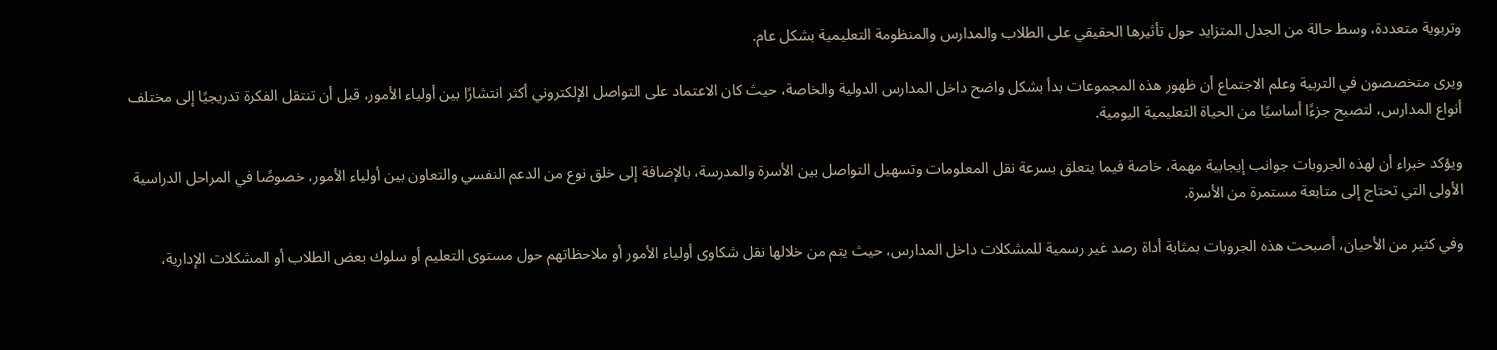وتربوية متعددة، وسط حالة من الجدل المتزايد حول تأثيرها الحقيقي على الطلاب والمدارس والمنظومة التعليمية بشكل عام.

ويرى متخصصون في التربية وعلم الاجتماع أن ظهور هذه المجموعات بدأ بشكل واضح داخل المدارس الدولية والخاصة، حيث كان الاعتماد على التواصل الإلكتروني أكثر انتشارًا بين أولياء الأمور، قبل أن تنتقل الفكرة تدريجيًا إلى مختلف أنواع المدارس، لتصبح جزءًا أساسيًا من الحياة التعليمية اليومية.

ويؤكد خبراء أن لهذه الجروبات جوانب إيجابية مهمة، خاصة فيما يتعلق بسرعة نقل المعلومات وتسهيل التواصل بين الأسرة والمدرسة، بالإضافة إلى خلق نوع من الدعم النفسي والتعاون بين أولياء الأمور، خصوصًا في المراحل الدراسية الأولى التي تحتاج إلى متابعة مستمرة من الأسرة.

وفي كثير من الأحيان، أصبحت هذه الجروبات بمثابة أداة رصد غير رسمية للمشكلات داخل المدارس، حيث يتم من خلالها نقل شكاوى أولياء الأمور أو ملاحظاتهم حول مستوى التعليم أو سلوك بعض الطلاب أو المشكلات الإدارية،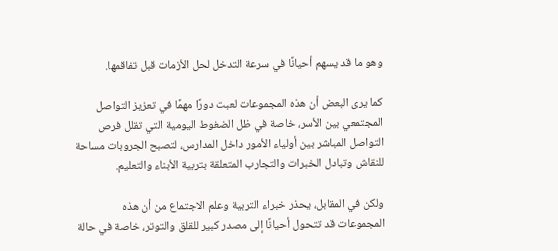وهو ما قد يسهم أحيانًا في سرعة التدخل لحل الأزمات قبل تفاقمها.

كما يرى البعض أن هذه المجموعات لعبت دورًا مهمًا في تعزيز التواصل المجتمعي بين الأسر، خاصة في ظل الضغوط اليومية التي تقلل فرص التواصل المباشر بين أولياء الأمور داخل المدارس، لتصبح الجروبات مساحة للنقاش وتبادل الخبرات والتجارب المتعلقة بتربية الأبناء والتعليم.

ولكن في المقابل، يحذر خبراء التربية وعلم الاجتماع من أن هذه المجموعات قد تتحول أحيانًا إلى مصدر كبير للقلق والتوتر، خاصة في حالة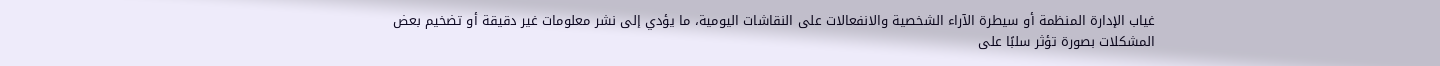غياب الإدارة المنظمة أو سيطرة الآراء الشخصية والانفعالات على النقاشات اليومية، ما يؤدي إلى نشر معلومات غير دقيقة أو تضخيم بعض المشكلات بصورة تؤثر سلبًا على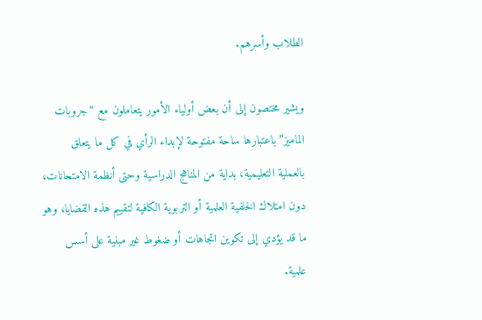الطلاب وأسرهم.

ويشير مختصون إلى أن بعض أولياء الأمور يتعاملون مع “جروبات الماميز” باعتبارها ساحة مفتوحة لإبداء الرأي في كل ما يتعلق بالعملية التعليمية، بداية من المناهج الدراسية وحتى أنظمة الامتحانات، دون امتلاك الخلفية العلمية أو التربوية الكافية لتقييم هذه القضايا، وهو ما قد يؤدي إلى تكوين اتجاهات أو ضغوط غير مبنية على أسس علمية.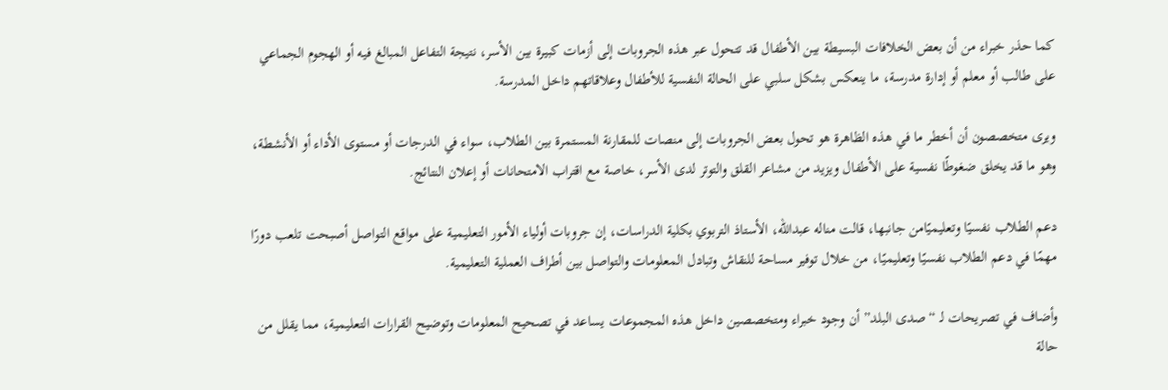كما حذر خبراء من أن بعض الخلافات البسيطة بين الأطفال قد تتحول عبر هذه الجروبات إلى أزمات كبيرة بين الأسر، نتيجة التفاعل المبالغ فيه أو الهجوم الجماعي على طالب أو معلم أو إدارة مدرسة، ما ينعكس بشكل سلبي على الحالة النفسية للأطفال وعلاقاتهم داخل المدرسة.

ويرى متخصصون أن أخطر ما في هذه الظاهرة هو تحول بعض الجروبات إلى منصات للمقارنة المستمرة بين الطلاب، سواء في الدرجات أو مستوى الأداء أو الأنشطة، وهو ما قد يخلق ضغوطًا نفسية على الأطفال ويزيد من مشاعر القلق والتوتر لدى الأسر، خاصة مع اقتراب الامتحانات أو إعلان النتائج.

دعم الطلاب نفسيًا وتعليميًامن جانبها، قالت مناله عبدالله، الأستاذ التربوي بكلية الدراسات، إن جروبات أولياء الأمور التعليمية على مواقع التواصل أصبحت تلعب دورًا مهمًا في دعم الطلاب نفسيًا وتعليميًا، من خلال توفير مساحة للنقاش وتبادل المعلومات والتواصل بين أطراف العملية التعليمية.

وأضاف في تصريحات لـ “صدى البلد” أن وجود خبراء ومتخصصين داخل هذه المجموعات يساعد في تصحيح المعلومات وتوضيح القرارات التعليمية، مما يقلل من حالة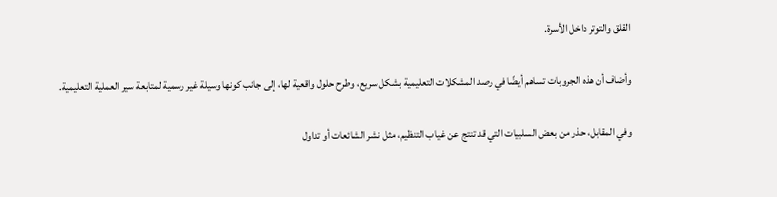القلق والتوتر داخل الأسرة.

وأضاف أن هذه الجروبات تساهم أيضًا في رصد المشكلات التعليمية بشكل سريع، وطرح حلول واقعية لها، إلى جانب كونها وسيلة غير رسمية لمتابعة سير العملية التعليمية.

وفي المقابل، حذر من بعض السلبيات التي قد تنتج عن غياب التنظيم، مثل نشر الشائعات أو تداول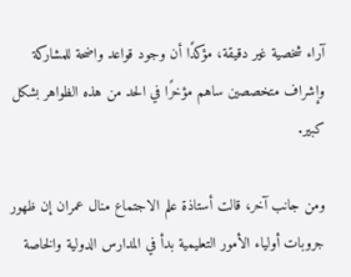آراء شخصية غير دقيقة، مؤكدًا أن وجود قواعد واضحة للمشاركة وإشراف متخصصين ساهم مؤخرًا في الحد من هذه الظواهر بشكل كبير.

ومن جانب آخر، قالت أستاذة علم الاجتماع منال عمران إن ظهور جروبات أولياء الأمور التعليمية بدأ في المدارس الدولية والخاصة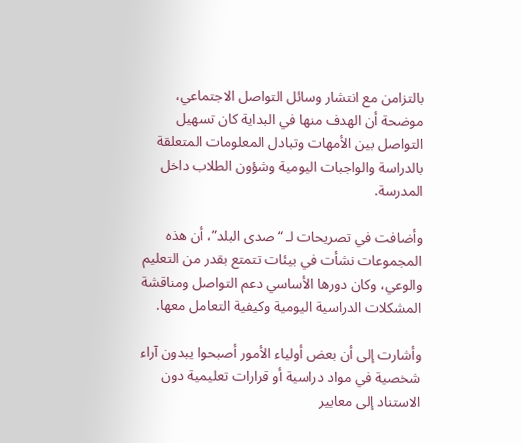بالتزامن مع انتشار وسائل التواصل الاجتماعي، موضحة أن الهدف منها في البداية كان تسهيل التواصل بين الأمهات وتبادل المعلومات المتعلقة بالدراسة والواجبات اليومية وشؤون الطلاب داخل المدرسة.

وأضافت في تصريحات لـ “صدى البلد”، أن هذه المجموعات نشأت في بيئات تتمتع بقدر من التعليم والوعي، وكان دورها الأساسي دعم التواصل ومناقشة المشكلات الدراسية اليومية وكيفية التعامل معها.

وأشارت إلى أن بعض أولياء الأمور أصبحوا يبدون آراء شخصية في مواد دراسية أو قرارات تعليمية دون الاستناد إلى معايير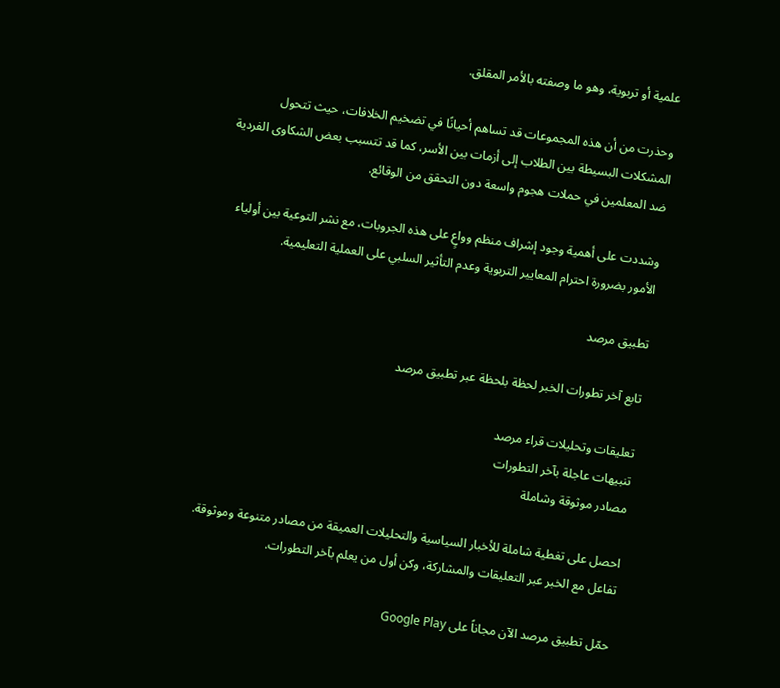علمية أو تربوية، وهو ما وصفته بالأمر المقلق.

وحذرت من أن هذه المجموعات قد تساهم أحيانًا في تضخيم الخلافات، حيث تتحول المشكلات البسيطة بين الطلاب إلى أزمات بين الأسر، كما قد تتسبب بعض الشكاوى الفردية ضد المعلمين في حملات هجوم واسعة دون التحقق من الوقائع.

وشددت على أهمية وجود إشراف منظم وواعٍ على هذه الجروبات، مع نشر التوعية بين أولياء الأمور بضرورة احترام المعايير التربوية وعدم التأثير السلبي على العملية التعليمية.

تطبيق مرصد

تابع آخر تطورات الخبر لحظة بلحظة عبر تطبيق مرصد

تعليقات وتحليلات قراء مرصد
تنبيهات عاجلة بآخر التطورات
مصادر موثوقة وشاملة

احصل على تغطية شاملة للأخبار السياسية والتحليلات العميقة من مصادر متنوعة وموثوقة. تفاعل مع الخبر عبر التعليقات والمشاركة، وكن أول من يعلم بآخر التطورات.

حمّل تطبيق مرصد الآن مجاناً على Google Play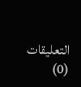التعليقات (0)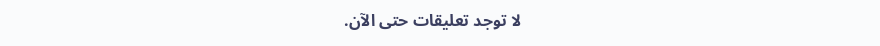لا توجد تعليقات حتى الآن.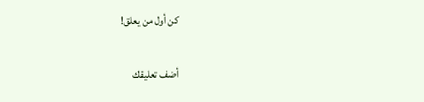كن أول من يعلق!

أضف تعليقك